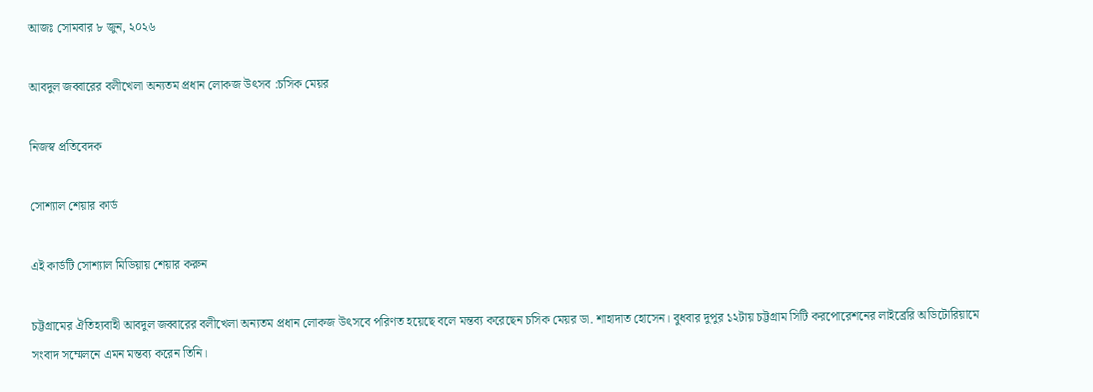আজঃ সোমবার ৮ জুন, ২০২৬

আবদুল জব্বারের বলীখেলা অন্যতম প্রধান লোকজ উৎসব :চসিক মেয়র

নিজস্ব প্রতিবেদক

সোশ্যাল শেয়ার কার্ড

এই কার্ডটি সোশ্যাল মিডিয়ায় শেয়ার করুন

চট্টগ্রামের ঐতিহ্যবাহী আবদুল জব্বারের বলীখেলা অন্যতম প্রধান লোকজ উৎসবে পরিণত হয়েছে বলে মন্তব্য করেছেন চসিক মেয়র ডা. শাহাদাত হোসেন। বুধবার দুপুর ১২টায় চট্টগ্রাম সিটি করপোরেশনের লাইব্রেরি অডিটোরিয়ামে সংবাদ সম্মেলনে এমন মন্তব্য করেন তিনি।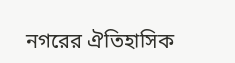নগরের ঐতিহাসিক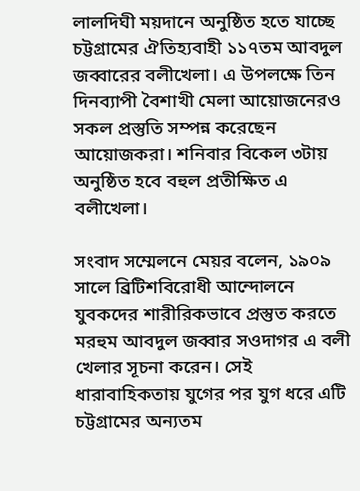লালদিঘী ময়দানে অনুষ্ঠিত হতে যাচ্ছে চট্টগ্রামের ঐতিহ্যবাহী ১১৭তম আবদুল জব্বারের বলীখেলা। এ উপলক্ষে তিন দিনব্যাপী বৈশাখী মেলা আয়োজনেরও সকল প্রস্তুতি সম্পন্ন করেছেন আয়োজকরা। শনিবার বিকেল ৩টায় অনুষ্ঠিত হবে বহুল প্রতীক্ষিত এ বলীখেলা।

সংবাদ সম্মেলনে মেয়র বলেন, ১৯০৯ সালে ব্রিটিশবিরোধী আন্দোলনে যুবকদের শারীরিকভাবে প্রস্তুত করতে মরহুম আবদুল জব্বার সওদাগর এ বলী খেলার সূচনা করেন। সেই ধারাবাহিকতায় যুগের পর যুগ ধরে এটি চট্টগ্রামের অন্যতম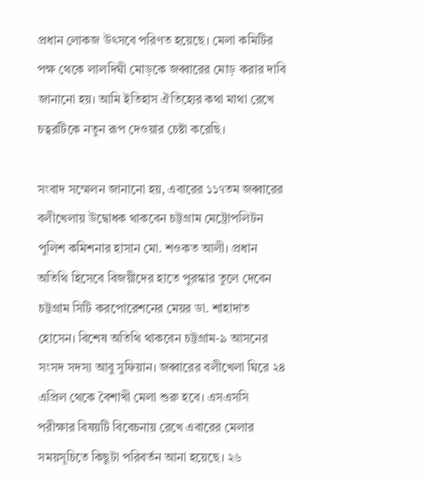প্রধান লোকজ উৎসবে পরিণত হয়েছে। মেলা কমিটির পক্ষ থেকে লালদিঘী মোড়কে জব্বারের মোড় করার দাবি জানানো হয়। আমি ইতিহাস ঐতিহ্যের কথা মাথা রেখে চত্বরটিকে নতুন রূপ দেওয়ার চেষ্টা করেছি।

সংবাদ সম্মেলন জানানো হয়, এবারের ১১৭তম জব্বারের বলীখেলায় উদ্বোধক থাকবেন চট্টগ্রাম মেট্রোপলিটন পুলিশ কমিশনার হাসান মো. শওকত আলী। প্রধান অতিথি হিসেবে বিজয়ীদের হাতে পুরস্কার তুলে দেবেন চট্টগ্রাম সিটি করপোরেশনের মেয়র ডা. শাহাদাত হোসেন। বিশেষ অতিথি থাকবেন চট্টগ্রাম-৯ আসনের সংসদ সদস্য আবু সুফিয়ান। জব্বারের বলীখেলা ঘিরে ২৪ এপ্রিল থেকে বৈশাখী মেলা শুরু হবে। এসএসসি পরীক্ষার বিষয়টি বিবেচনায় রেখে এবারের মেলার সময়সূচিতে কিছুটা পরিবর্তন আনা হয়েছে। ২৬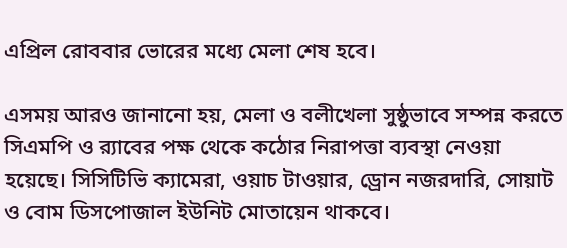এপ্রিল রোববার ভোরের মধ্যে মেলা শেষ হবে।

এসময় আরও জানানো হয়, মেলা ও বলীখেলা সুষ্ঠুভাবে সম্পন্ন করতে সিএমপি ও র‌্যাবের পক্ষ থেকে কঠোর নিরাপত্তা ব্যবস্থা নেওয়া হয়েছে। সিসিটিভি ক্যামেরা, ওয়াচ টাওয়ার, ড্রোন নজরদারি, সোয়াট ও বোম ডিসপোজাল ইউনিট মোতায়েন থাকবে।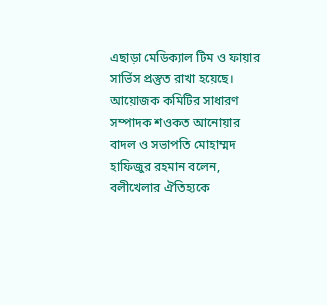এছাড়া মেডিক্যাল টিম ও ফায়ার সার্ভিস প্রস্তুত রাখা হয়েছে।
আয়োজক কমিটির সাধারণ সম্পাদক শওকত আনোয়ার বাদল ও সভাপতি মোহাম্মদ হাফিজুর রহমান বলেন, বলীখেলার ঐতিহ্যকে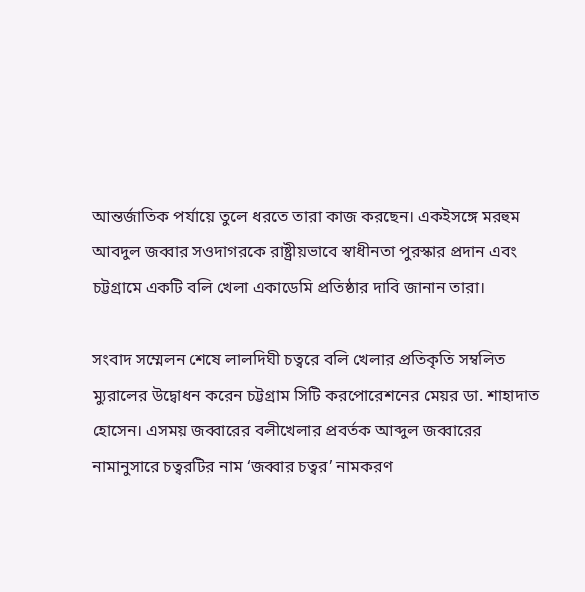আন্তর্জাতিক পর্যায়ে তুলে ধরতে তারা কাজ করছেন। একইসঙ্গে মরহুম আবদুল জব্বার সওদাগরকে রাষ্ট্রীয়ভাবে স্বাধীনতা পুরস্কার প্রদান এবং চট্টগ্রামে একটি বলি খেলা একাডেমি প্রতিষ্ঠার দাবি জানান তারা।

সংবাদ সম্মেলন শেষে লালদিঘী চত্বরে বলি খেলার প্রতিকৃতি সম্বলিত ম্যুরালের উদ্বোধন করেন চট্টগ্রাম সিটি করপোরেশনের মেয়র ডা. শাহাদাত হোসেন। এসময় জব্বারের বলীখেলার প্রবর্তক আব্দুল জব্বারের নামানুসারে চত্বরটির নাম ‘জব্বার চত্বর’ নামকরণ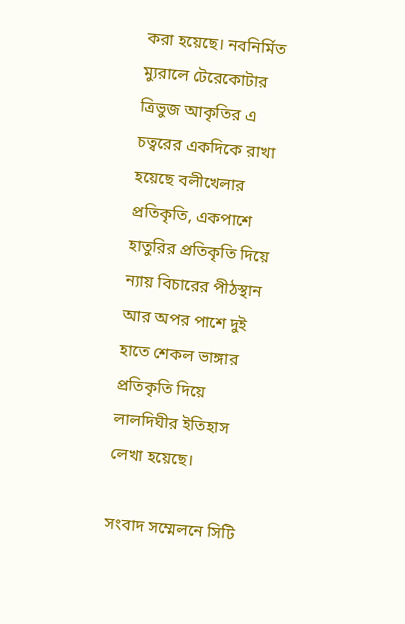করা হয়েছে। নবনির্মিত ম্যুরালে টেরেকোটার ত্রিভুজ আকৃতির এ চত্বরের একদিকে রাখা হয়েছে বলীখেলার প্রতিকৃতি, একপাশে হাতুরির প্রতিকৃতি দিয়ে ন্যায় বিচারের পীঠস্থান আর অপর পাশে দুই হাতে শেকল ভাঙ্গার প্রতিকৃতি দিয়ে লালদিঘীর ইতিহাস লেখা হয়েছে।

সংবাদ সম্মেলনে সিটি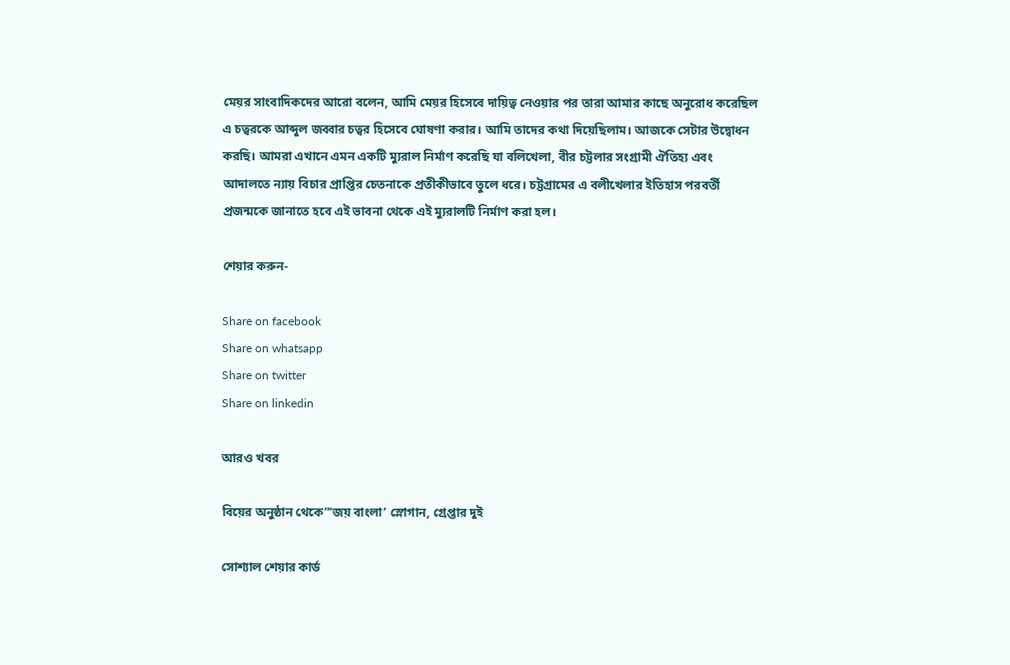মেয়র সাংবাদিকদের আরো বলেন, আমি মেয়র হিসেবে দায়িত্ব নেওয়ার পর তারা আমার কাছে অনুরোধ করেছিল এ চত্বরকে আব্দুল জব্বার চত্বর হিসেবে ঘোষণা করার। আমি তাদের কথা দিয়েছিলাম। আজকে সেটার উদ্বোধন করছি। আমরা এখানে এমন একটি ম্যুরাল নির্মাণ করেছি যা বলিখেলা, বীর চট্টলার সংগ্রামী ঐতিহ্য এবং আদালতে ন্যায় বিচার প্রাপ্তির চেতনাকে প্রতীকীভাবে তুলে ধরে। চট্টগ্রামের এ বলীখেলার ইতিহাস পরবর্তী প্রজন্মকে জানাতে হবে এই ভাবনা থেকে এই ম্যুরালটি নির্মাণ করা হল।

শেয়ার করুন-

Share on facebook
Share on whatsapp
Share on twitter
Share on linkedin

আরও খবর

বিয়ের অনুষ্ঠান থেকে”‘জয় বাংলা’ স্লোগান, গ্রেপ্তার দুই

সোশ্যাল শেয়ার কার্ড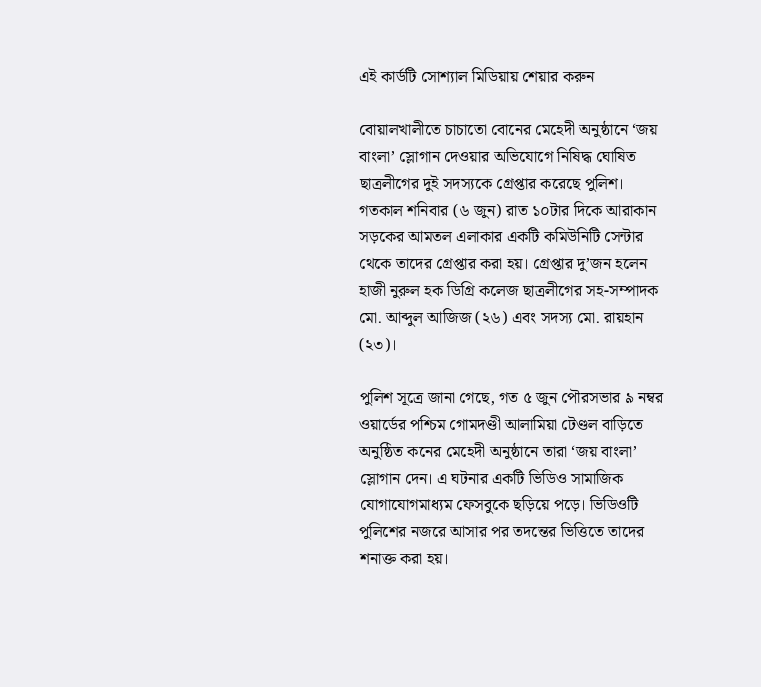এই কার্ডটি সোশ্যাল মিডিয়ায় শেয়ার করুন

বোয়ালখালীতে চাচাতো বোনের মেহেদী অনুষ্ঠানে ‘জয় বাংলা’ স্লোগান দেওয়ার অভিযোগে নিষিদ্ধ ঘোষিত ছাত্রলীগের দুই সদস্যকে গ্রেপ্তার করেছে পুলিশ।
গতকাল শনিবার (৬ জুন) রাত ১০টার দিকে আরাকান সড়কের আমতল এলাকার একটি কমিউনিটি সেন্টার থেকে তাদের গ্রেপ্তার করা হয়। গ্রেপ্তার দু’জন হলেন হাজী নুরুল হক ডিগ্রি কলেজ ছাত্রলীগের সহ-সম্পাদক মো. আব্দুল আজিজ (২৬) এবং সদস্য মো. রায়হান (২৩)।

পুলিশ সূত্রে জানা গেছে, গত ৫ জুন পৌরসভার ৯ নম্বর ওয়ার্ডের পশ্চিম গোমদণ্ডী আলামিয়া টেণ্ডল বাড়িতে অনুষ্ঠিত কনের মেহেদী অনুষ্ঠানে তারা ‘জয় বাংলা’ স্লোগান দেন। এ ঘটনার একটি ভিডিও সামাজিক যোগাযোগমাধ্যম ফেসবুকে ছড়িয়ে পড়ে। ভিডিওটি পুলিশের নজরে আসার পর তদন্তের ভিত্তিতে তাদের শনাক্ত করা হয়।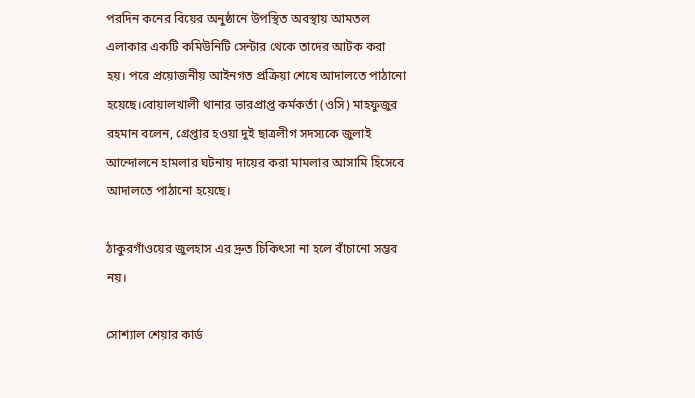পরদিন কনের বিয়ের অনুষ্ঠানে উপস্থিত অবস্থায় আমতল এলাকার একটি কমিউনিটি সেন্টার থেকে তাদের আটক করা হয়। পরে প্রয়োজনীয় আইনগত প্রক্রিয়া শেষে আদালতে পাঠানো হয়েছে।বোয়ালখালী থানার ভারপ্রাপ্ত কর্মকর্তা (ওসি) মাহফুজুর রহমান বলেন, গ্রেপ্তার হওয়া দুই ছাত্রলীগ সদস্যকে জুলাই আন্দোলনে হামলার ঘটনায় দায়ের করা মামলার আসামি হিসেবে আদালতে পাঠানো হয়েছে।

ঠাকুরগাঁওয়ের জুলহাস এর দ্রুত চিকিৎসা না হলে বাঁচানো সম্ভব নয়।

সোশ্যাল শেয়ার কার্ড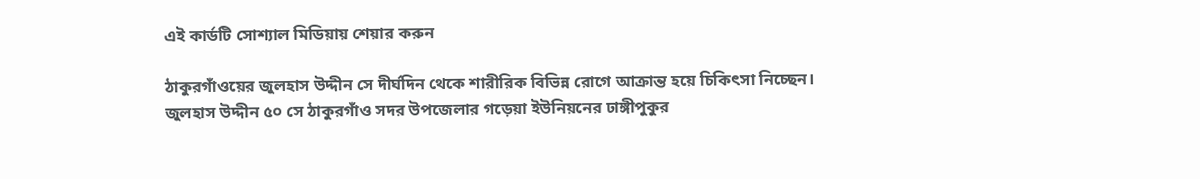এই কার্ডটি সোশ্যাল মিডিয়ায় শেয়ার করুন

ঠাকুরগাঁওয়ের জুলহাস উদ্দীন সে দীর্ঘদিন থেকে শারীরিক বিভিন্ন রোগে আক্রান্ত হয়ে চিকিৎসা নিচ্ছেন।
জুলহাস উদ্দীন ৫০ সে ঠাকুরগাঁও সদর উপজেলার গড়েয়া ইউনিয়নের ঢাঙ্গীপুকুর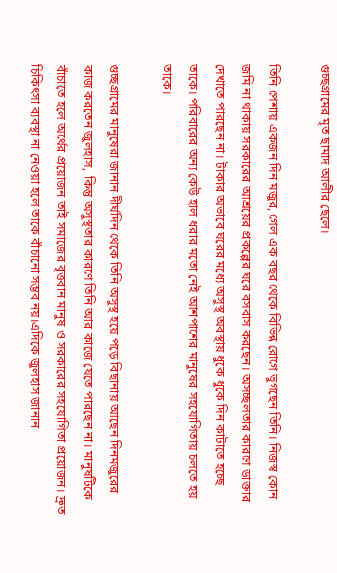গুচ্ছগ্রামের মৃত ছামাদ আলীর ছেলে।

তিনি পেশায় একজন দিন মজুর, গেল এক বছর থেকে বিভিন্ন রোগে ভুগছেন তিনি। নিজস্ব কোন জমি না থাকায় সরকারের আশ্রয়ের প্রকল্পের ঘরে বসবাস করছেন। অসচ্ছলতার কারণে ডাক্তার দেখাতে পারছেন না। টাকার অভাবে ঘরের মধ্যে অসুস্থ অবস্থায় ধুকে ধুকে দিন কাটাতে হচ্ছে তাকে। পরিবারের অন্য কেউ হাল ধরার মতো নেই আশপাশের মানুষের সহযোগিতায় চলতে হয় তাকে।

গুচ্ছগ্রামের মানুষেরা জানান দীর্ঘদিন থেকে তিনি অসুস্থ হয়ে পড়ে বিছানায় আছেন দিনমজুরের কাজ করতেন জুলহাস, কিন্তু অসুস্থতার কারণে তিনি আর কাজে যেতে পারছেন না। মানুষটিকে বাঁচাতে হলে অর্থের প্রয়োজন তাই সমাজের বৃত্তবান মানুষ ও সরকারের সহযোগিতা প্রয়োজন। দ্রুত চিকিৎসা ব্যবস্থা না নেওয়া হলে তাকে বাঁচানো সম্ভব নয়।এদিকে জুলহাস জানান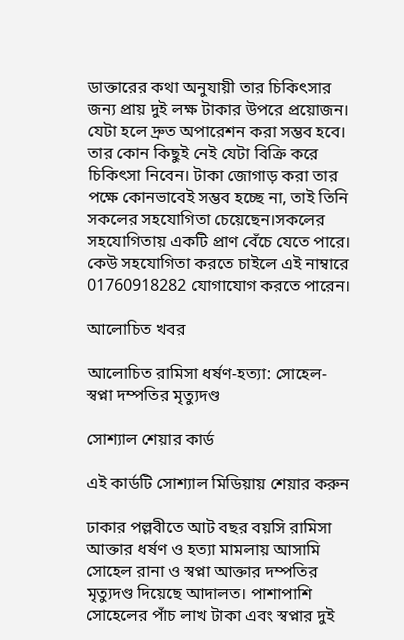ডাক্তারের কথা অনুযায়ী তার চিকিৎসার জন্য প্রায় দুই লক্ষ টাকার উপরে প্রয়োজন। যেটা হলে দ্রুত অপারেশন করা সম্ভব হবে। তার কোন কিছুই নেই যেটা বিক্রি করে চিকিৎসা নিবেন। টাকা জোগাড় করা তার পক্ষে কোনভাবেই সম্ভব হচ্ছে না, তাই তিনি সকলের সহযোগিতা চেয়েছেন।সকলের সহযোগিতায় একটি প্রাণ বেঁচে যেতে পারে। কেউ সহযোগিতা করতে চাইলে এই নাম্বারে 01760918282 যোগাযোগ করতে পারেন।

আলোচিত খবর

আলোচিত রামিসা ধর্ষণ-হত্যা: সোহেল-স্বপ্না দম্পতির মৃত্যুদণ্ড

সোশ্যাল শেয়ার কার্ড

এই কার্ডটি সোশ্যাল মিডিয়ায় শেয়ার করুন

ঢাকার পল্লবীতে আট বছর বয়সি রামিসা আক্তার ধর্ষণ ও হত্যা মামলায় আসামি সোহেল রানা ও স্বপ্না আক্তার দম্পতির মৃত্যুদণ্ড দিয়েছে আদালত। পাশাপাশি সোহেলের পাঁচ লাখ টাকা এবং স্বপ্নার দুই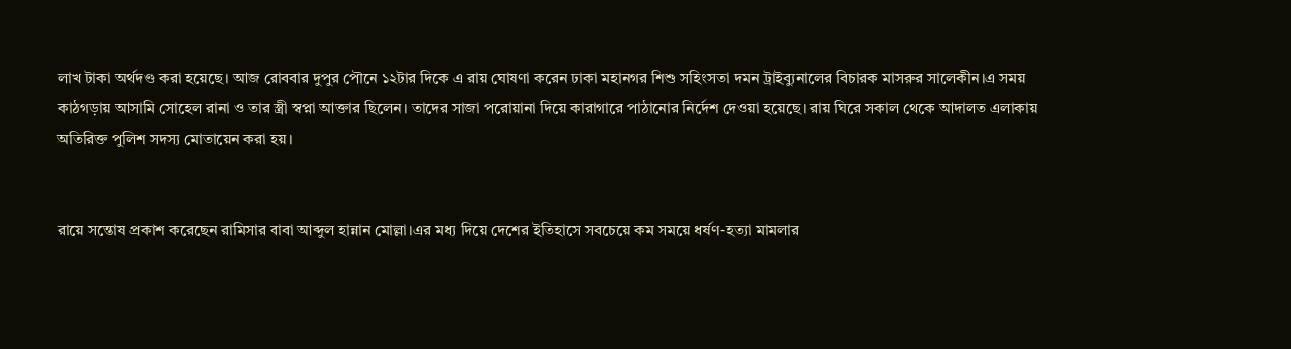লাখ টাকা অর্থদণ্ড করা হয়েছে। আজ রোববার দুপুর পৌনে ১২টার দিকে এ রায় ঘোষণা করেন ঢাকা মহানগর শিশু সহিংসতা দমন ট্রাইব্যুনালের বিচারক মাসরুর সালেকীন।এ সময় কাঠগড়ায় আসামি সোহেল রানা ও তার স্ত্রী স্বপ্না আক্তার ছিলেন। তাদের সাজা পরোয়ানা দিয়ে কারাগারে পাঠানোর নির্দেশ দেওয়া হয়েছে। রায় ঘিরে সকাল থেকে আদালত এলাকায় অতিরিক্ত পুলিশ সদস্য মোতায়েন করা হয়।


রায়ে সন্তোষ প্রকাশ করেছেন রামিসার বাবা আব্দুল হান্নান মোল্লা।এর মধ্য দিয়ে দেশের ইতিহাসে সবচেয়ে কম সময়ে ধর্ষণ-হত্যা মামলার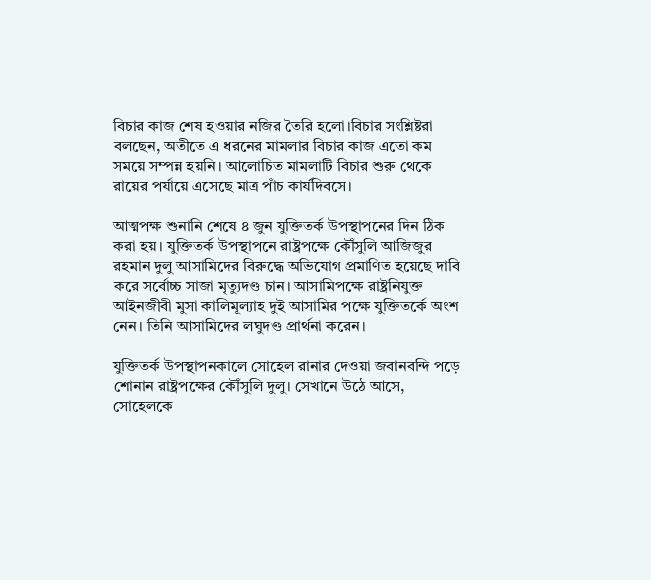বিচার কাজ শেষ হওয়ার নজির তৈরি হলো।বিচার সংশ্লিষ্টরা বলছেন, অতীতে এ ধরনের মামলার বিচার কাজ এতো কম সময়ে সম্পন্ন হয়নি। আলোচিত মামলাটি বিচার শুরু থেকে রায়ের পর্যায়ে এসেছে মাত্র পাঁচ কার্যদিবসে।

আত্মপক্ষ শুনানি শেষে ৪ জুন যুক্তিতর্ক উপস্থাপনের দিন ঠিক করা হয়। যুক্তিতর্ক উপস্থাপনে রাষ্ট্রপক্ষে কৌঁসুলি আজিজুর রহমান দুলু আসামিদের বিরুদ্ধে অভিযোগ প্রমাণিত হয়েছে দাবি করে সর্বোচ্চ সাজা মৃত্যুদণ্ড চান। আসামিপক্ষে রাষ্ট্রনিযুক্ত আইনজীবী মুসা কালিমূল্যাহ দুই আসামির পক্ষে যুক্তিতর্কে অংশ নেন। তিনি আসামিদের লঘুদণ্ড প্রার্থনা করেন।

যুক্তিতর্ক উপস্থাপনকালে সোহেল রানার দেওয়া জবানবন্দি পড়ে শোনান রাষ্ট্রপক্ষের কৌঁসুলি দুলু। সেখানে উঠে আসে, সোহেলকে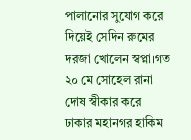পালানোর সুযোগ করে দিয়েই সেদিন রুমের দরজা খোলেন স্বপ্না।গত ২০ মে সোহেল রানা দোষ স্বীকার করে ঢাকার মহানগর হাকিম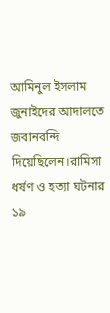আমিনুল ইসলাম জুনাইদের আদালতে জবানবন্দি দিয়েছিলেন।রামিসা ধর্ষণ ও হত্যা ঘটনার ১৯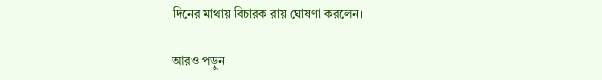দিনের মাথায় বিচারক রায় ঘোষণা করলেন।

আরও পড়ুন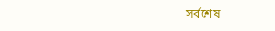সর্বশেষ